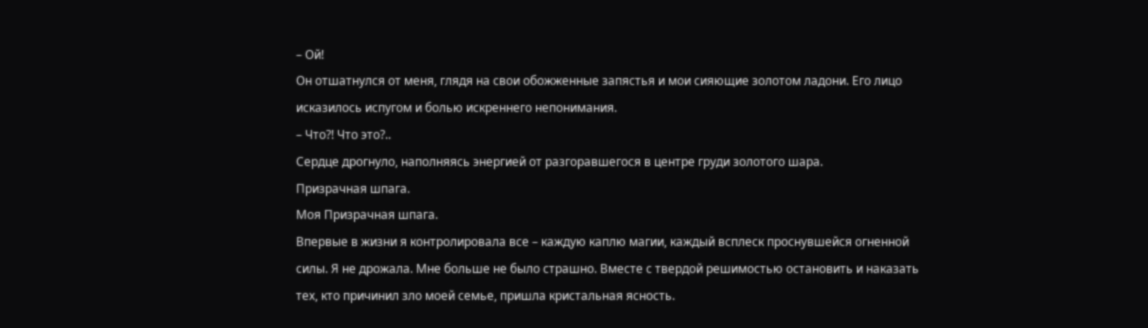– Ой!
Он отшатнулся от меня, глядя на свои обожженные запястья и мои сияющие золотом ладони. Его лицо исказилось испугом и болью искреннего непонимания.
– Что?! Что это?..
Сердце дрогнуло, наполняясь энергией от разгоравшегося в центре груди золотого шара.
Призрачная шпага.
Моя Призрачная шпага.
Впервые в жизни я контролировала все – каждую каплю магии, каждый всплеск проснувшейся огненной силы. Я не дрожала. Мне больше не было страшно. Вместе с твердой решимостью остановить и наказать тех, кто причинил зло моей семье, пришла кристальная ясность.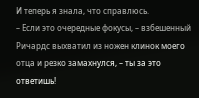И теперь я знала, что справлюсь.
– Если это очередные фокусы, – взбешенный Ричардс выхватил из ножен клинок моего отца и резко замахнулся, – ты за это ответишь!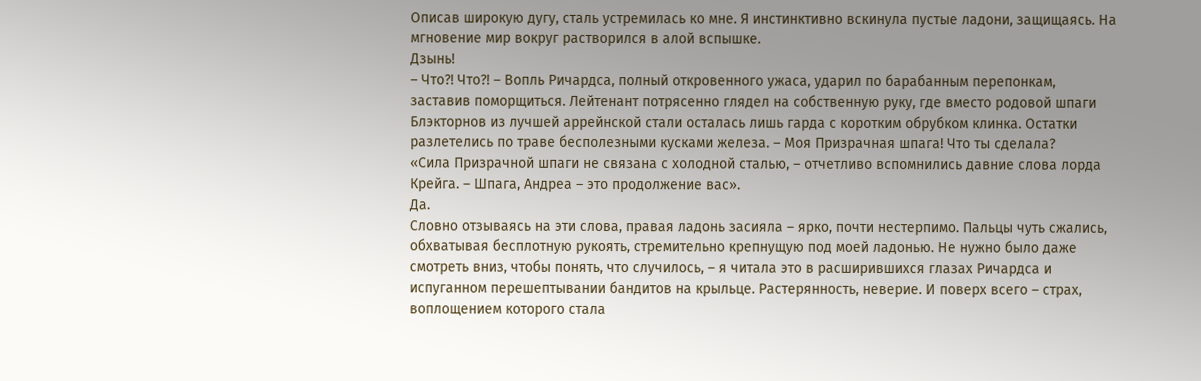Описав широкую дугу, сталь устремилась ко мне. Я инстинктивно вскинула пустые ладони, защищаясь. На мгновение мир вокруг растворился в алой вспышке.
Дзынь!
– Что?! Что?! – Вопль Ричардса, полный откровенного ужаса, ударил по барабанным перепонкам, заставив поморщиться. Лейтенант потрясенно глядел на собственную руку, где вместо родовой шпаги Блэкторнов из лучшей аррейнской стали осталась лишь гарда с коротким обрубком клинка. Остатки разлетелись по траве бесполезными кусками железа. – Моя Призрачная шпага! Что ты сделала?
«Сила Призрачной шпаги не связана с холодной сталью, – отчетливо вспомнились давние слова лорда Крейга. – Шпага, Андреа – это продолжение вас».
Да.
Словно отзываясь на эти слова, правая ладонь засияла – ярко, почти нестерпимо. Пальцы чуть сжались, обхватывая бесплотную рукоять, стремительно крепнущую под моей ладонью. Не нужно было даже смотреть вниз, чтобы понять, что случилось, – я читала это в расширившихся глазах Ричардса и испуганном перешептывании бандитов на крыльце. Растерянность, неверие. И поверх всего – страх, воплощением которого стала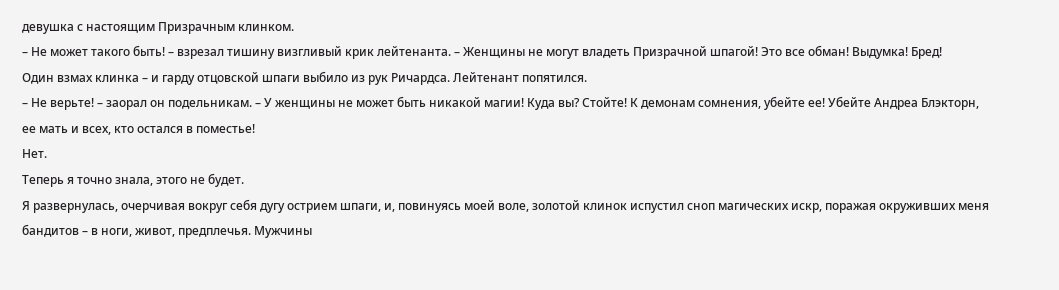девушка с настоящим Призрачным клинком.
– Не может такого быть! – взрезал тишину визгливый крик лейтенанта. – Женщины не могут владеть Призрачной шпагой! Это все обман! Выдумка! Бред!
Один взмах клинка – и гарду отцовской шпаги выбило из рук Ричардса. Лейтенант попятился.
– Не верьте! – заорал он подельникам. – У женщины не может быть никакой магии! Куда вы? Стойте! К демонам сомнения, убейте ее! Убейте Андреа Блэкторн, ее мать и всех, кто остался в поместье!
Нет.
Теперь я точно знала, этого не будет.
Я развернулась, очерчивая вокруг себя дугу острием шпаги, и, повинуясь моей воле, золотой клинок испустил сноп магических искр, поражая окруживших меня бандитов – в ноги, живот, предплечья. Мужчины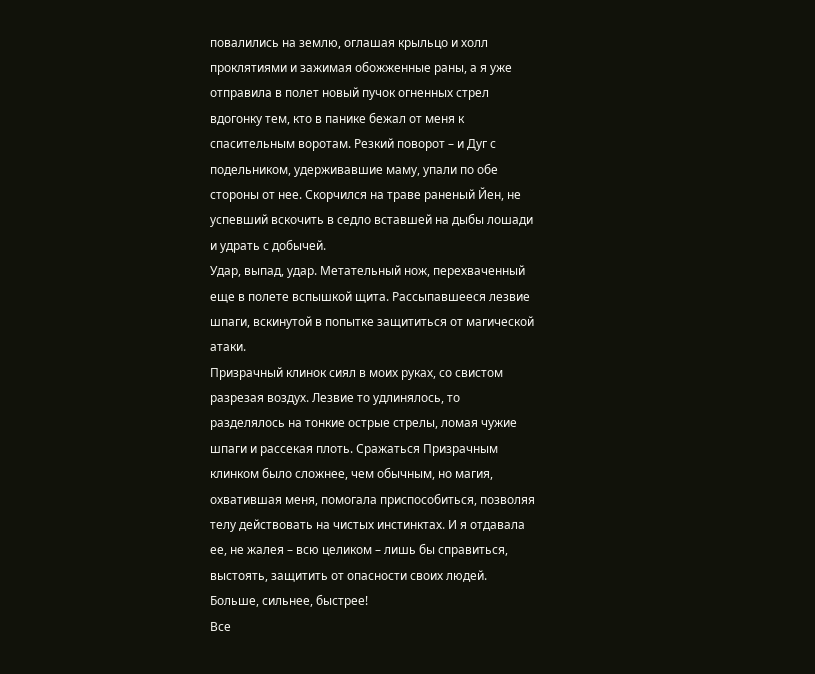повалились на землю, оглашая крыльцо и холл проклятиями и зажимая обожженные раны, а я уже отправила в полет новый пучок огненных стрел вдогонку тем, кто в панике бежал от меня к спасительным воротам. Резкий поворот – и Дуг с подельником, удерживавшие маму, упали по обе стороны от нее. Скорчился на траве раненый Йен, не успевший вскочить в седло вставшей на дыбы лошади и удрать с добычей.
Удар, выпад, удар. Метательный нож, перехваченный еще в полете вспышкой щита. Рассыпавшееся лезвие шпаги, вскинутой в попытке защититься от магической атаки.
Призрачный клинок сиял в моих руках, со свистом разрезая воздух. Лезвие то удлинялось, то разделялось на тонкие острые стрелы, ломая чужие шпаги и рассекая плоть. Сражаться Призрачным клинком было сложнее, чем обычным, но магия, охватившая меня, помогала приспособиться, позволяя телу действовать на чистых инстинктах. И я отдавала ее, не жалея – всю целиком – лишь бы справиться, выстоять, защитить от опасности своих людей.
Больше, сильнее, быстрее!
Все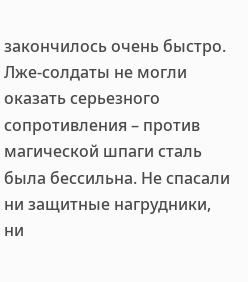закончилось очень быстро.
Лже-солдаты не могли оказать серьезного сопротивления – против магической шпаги сталь была бессильна. Не спасали ни защитные нагрудники, ни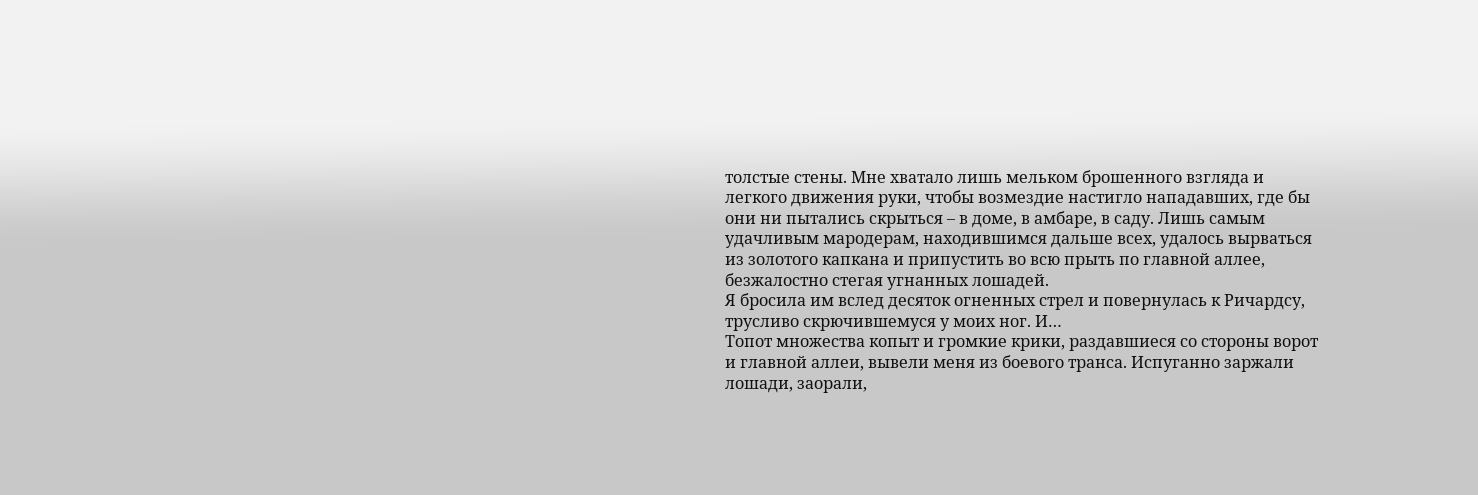толстые стены. Мне хватало лишь мельком брошенного взгляда и легкого движения руки, чтобы возмездие настигло нападавших, где бы они ни пытались скрыться – в доме, в амбаре, в саду. Лишь самым удачливым мародерам, находившимся дальше всех, удалось вырваться из золотого капкана и припустить во всю прыть по главной аллее, безжалостно стегая угнанных лошадей.
Я бросила им вслед десяток огненных стрел и повернулась к Ричардсу, трусливо скрючившемуся у моих ног. И…
Топот множества копыт и громкие крики, раздавшиеся со стороны ворот и главной аллеи, вывели меня из боевого транса. Испуганно заржали лошади, заорали,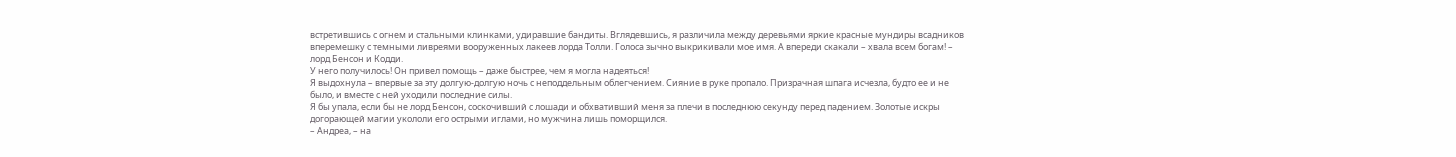встретившись с огнем и стальными клинками, удиравшие бандиты. Вглядевшись, я различила между деревьями яркие красные мундиры всадников вперемешку с темными ливреями вооруженных лакеев лорда Толли. Голоса зычно выкрикивали мое имя. А впереди скакали – хвала всем богам! – лорд Бенсон и Кодди.
У него получилось! Он привел помощь – даже быстрее, чем я могла надеяться!
Я выдохнула – впервые за эту долгую-долгую ночь с неподдельным облегчением. Сияние в руке пропало. Призрачная шпага исчезла, будто ее и не было, и вместе с ней уходили последние силы.
Я бы упала, если бы не лорд Бенсон, соскочивший с лошади и обхвативший меня за плечи в последнюю секунду перед падением. Золотые искры догорающей магии укололи его острыми иглами, но мужчина лишь поморщился.
– Андреа, – на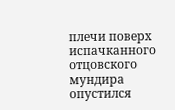плечи поверх испачканного отцовского мундира опустился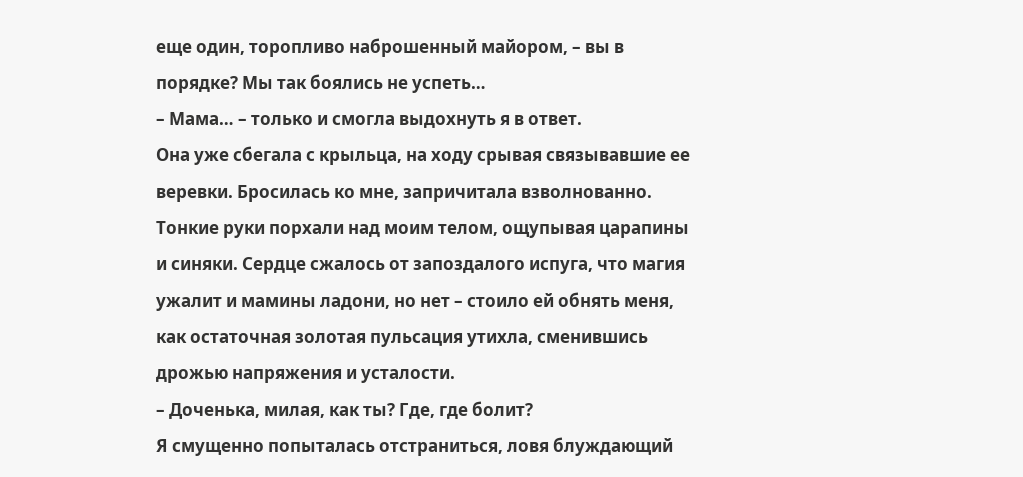еще один, торопливо наброшенный майором, – вы в порядке? Мы так боялись не успеть…
– Мама… – только и смогла выдохнуть я в ответ.
Она уже сбегала с крыльца, на ходу срывая связывавшие ее веревки. Бросилась ко мне, запричитала взволнованно. Тонкие руки порхали над моим телом, ощупывая царапины и синяки. Сердце сжалось от запоздалого испуга, что магия ужалит и мамины ладони, но нет – стоило ей обнять меня, как остаточная золотая пульсация утихла, сменившись дрожью напряжения и усталости.
– Доченька, милая, как ты? Где, где болит?
Я смущенно попыталась отстраниться, ловя блуждающий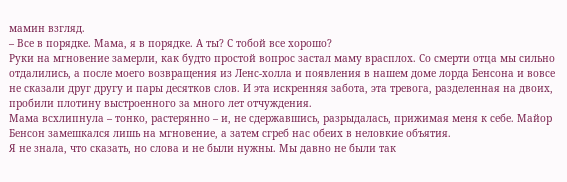мамин взгляд.
– Все в порядке. Мама, я в порядке. А ты? С тобой все хорошо?
Руки на мгновение замерли, как будто простой вопрос застал маму врасплох. Со смерти отца мы сильно отдалились, а после моего возвращения из Ленс-холла и появления в нашем доме лорда Бенсона и вовсе не сказали друг другу и пары десятков слов. И эта искренняя забота, эта тревога, разделенная на двоих, пробили плотину выстроенного за много лет отчуждения.
Мама всхлипнула – тонко, растерянно – и, не сдержавшись, разрыдалась, прижимая меня к себе. Майор Бенсон замешкался лишь на мгновение, а затем сгреб нас обеих в неловкие объятия.
Я не знала, что сказать, но слова и не были нужны. Мы давно не были так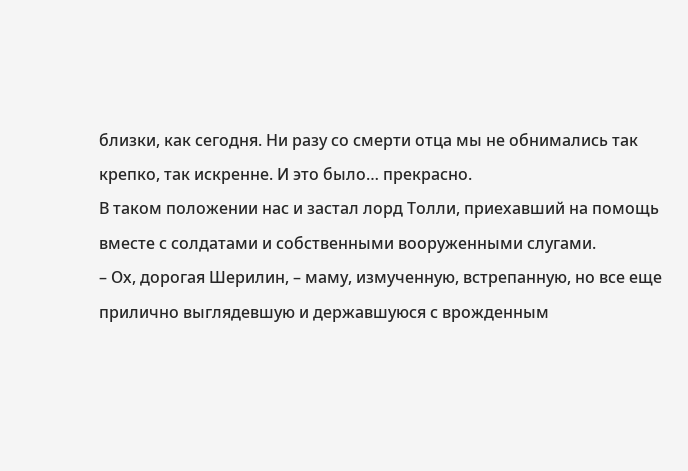близки, как сегодня. Ни разу со смерти отца мы не обнимались так крепко, так искренне. И это было… прекрасно.
В таком положении нас и застал лорд Толли, приехавший на помощь вместе с солдатами и собственными вооруженными слугами.
– Ох, дорогая Шерилин, – маму, измученную, встрепанную, но все еще прилично выглядевшую и державшуюся с врожденным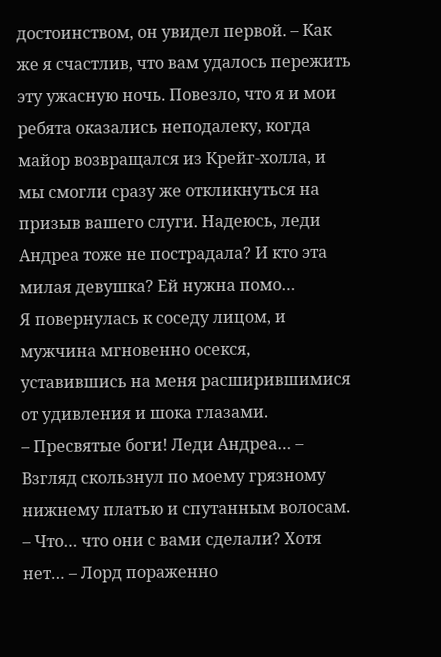достоинством, он увидел первой. – Как же я счастлив, что вам удалось пережить эту ужасную ночь. Повезло, что я и мои ребята оказались неподалеку, когда майор возвращался из Крейг-холла, и мы смогли сразу же откликнуться на призыв вашего слуги. Надеюсь, леди Андреа тоже не пострадала? И кто эта милая девушка? Ей нужна помо…
Я повернулась к соседу лицом, и мужчина мгновенно осекся, уставившись на меня расширившимися от удивления и шока глазами.
– Пресвятые боги! Леди Андреа… – Взгляд скользнул по моему грязному нижнему платью и спутанным волосам. – Что… что они с вами сделали? Хотя нет… – Лорд пораженно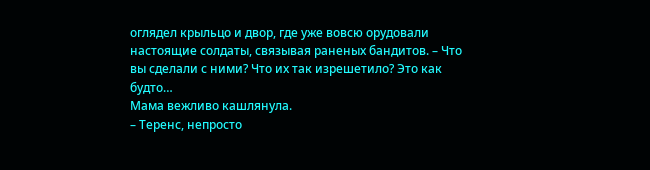оглядел крыльцо и двор, где уже вовсю орудовали настоящие солдаты, связывая раненых бандитов. – Что вы сделали с ними? Что их так изрешетило? Это как будто…
Мама вежливо кашлянула.
– Теренс, непросто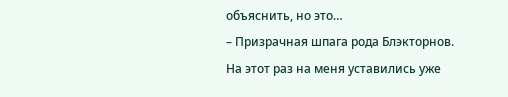объяснить, но это…
– Призрачная шпага рода Блэкторнов.
На этот раз на меня уставились уже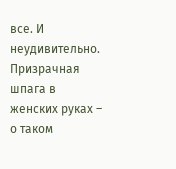все. И неудивительно. Призрачная шпага в женских руках – о таком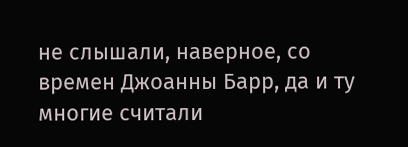не слышали, наверное, со времен Джоанны Барр, да и ту многие считали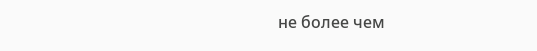не более чем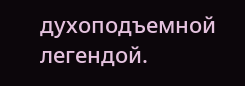духоподъемной легендой.